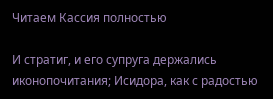Читаем Кассия полностью

И стратиг, и его супруга держались иконопочитания; Исидора, как с радостью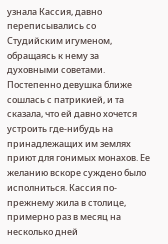узнала Кассия, давно переписывались со Студийским игуменом, обращаясь к нему за духовными советами. Постепенно девушка ближе сошлась с патрикией, и та сказала, что ей давно хочется устроить где-нибудь на принадлежащих им землях приют для гонимых монахов. Ее желанию вскоре суждено было исполниться. Кассия по-прежнему жила в столице, примерно раз в месяц на несколько дней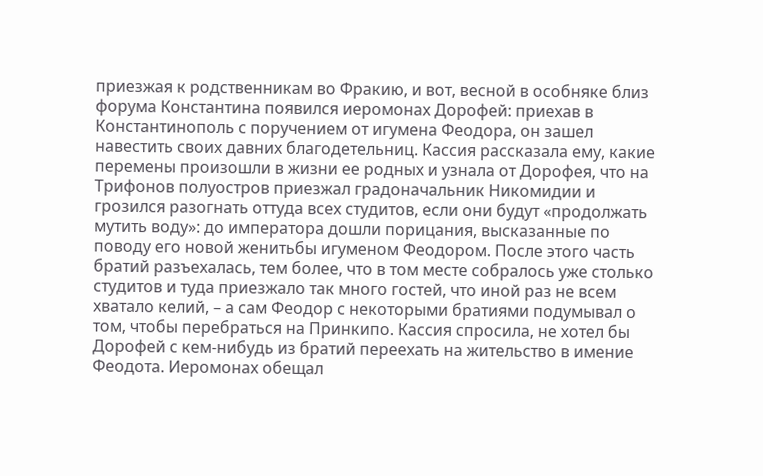приезжая к родственникам во Фракию, и вот, весной в особняке близ форума Константина появился иеромонах Дорофей: приехав в Константинополь с поручением от игумена Феодора, он зашел навестить своих давних благодетельниц. Кассия рассказала ему, какие перемены произошли в жизни ее родных и узнала от Дорофея, что на Трифонов полуостров приезжал градоначальник Никомидии и грозился разогнать оттуда всех студитов, если они будут «продолжать мутить воду»: до императора дошли порицания, высказанные по поводу его новой женитьбы игуменом Феодором. После этого часть братий разъехалась, тем более, что в том месте собралось уже столько студитов и туда приезжало так много гостей, что иной раз не всем хватало келий, – а сам Феодор с некоторыми братиями подумывал о том, чтобы перебраться на Принкипо. Кассия спросила, не хотел бы Дорофей с кем-нибудь из братий переехать на жительство в имение Феодота. Иеромонах обещал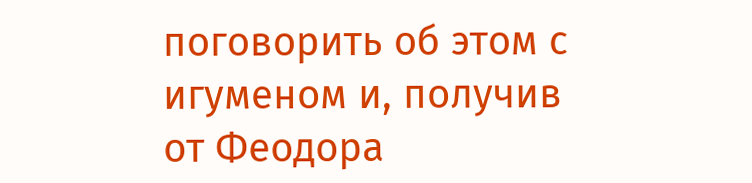поговорить об этом с игуменом и, получив от Феодора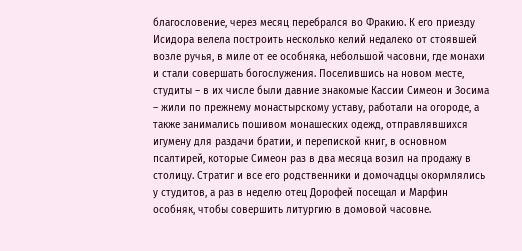благословение, через месяц перебрался во Фракию. К его приезду Исидора велела построить несколько келий недалеко от стоявшей возле ручья, в миле от ее особняка, небольшой часовни, где монахи и стали совершать богослужения. Поселившись на новом месте, студиты – в их числе были давние знакомые Кассии Симеон и Зосима – жили по прежнему монастырскому уставу, работали на огороде, а также занимались пошивом монашеских одежд, отправлявшихся игумену для раздачи братии, и перепиской книг, в основном псалтирей, которые Симеон раз в два месяца возил на продажу в столицу. Стратиг и все его родственники и домочадцы окормлялись у студитов, а раз в неделю отец Дорофей посещал и Марфин особняк, чтобы совершить литургию в домовой часовне.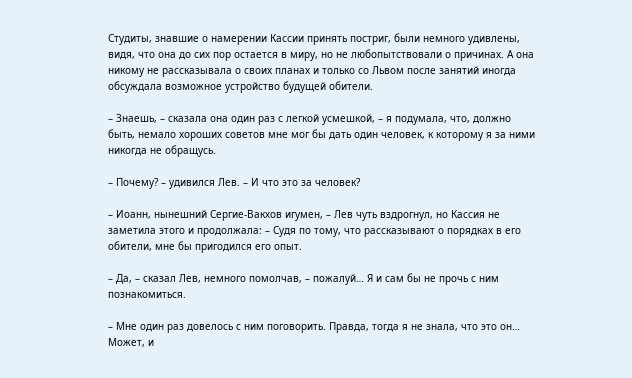Студиты, знавшие о намерении Кассии принять постриг, были немного удивлены, видя, что она до сих пор остается в миру, но не любопытствовали о причинах. А она никому не рассказывала о своих планах и только со Львом после занятий иногда обсуждала возможное устройство будущей обители.

– Знаешь, – сказала она один раз с легкой усмешкой, – я подумала, что, должно быть, немало хороших советов мне мог бы дать один человек, к которому я за ними никогда не обращусь.

– Почему? – удивился Лев. – И что это за человек?

– Иоанн, нынешний Сергие-Вакхов игумен, – Лев чуть вздрогнул, но Кассия не заметила этого и продолжала: – Судя по тому, что рассказывают о порядках в его обители, мне бы пригодился его опыт.

– Да, – сказал Лев, немного помолчав, – пожалуй… Я и сам бы не прочь с ним познакомиться.

– Мне один раз довелось с ним поговорить. Правда, тогда я не знала, что это он… Может, и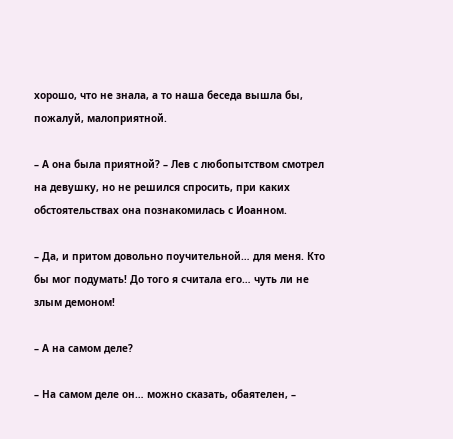хорошо, что не знала, а то наша беседа вышла бы, пожалуй, малоприятной.

– А она была приятной? – Лев с любопытством смотрел на девушку, но не решился спросить, при каких обстоятельствах она познакомилась с Иоанном.

– Да, и притом довольно поучительной… для меня. Кто бы мог подумать! До того я считала его… чуть ли не злым демоном!

– А на самом деле?

– На самом деле он… можно сказать, обаятелен, –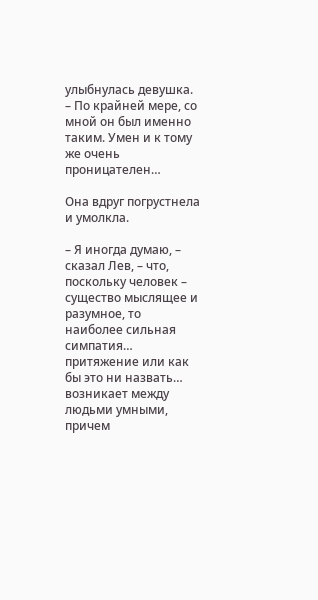улыбнулась девушка. – По крайней мере, со мной он был именно таким. Умен и к тому же очень проницателен…

Она вдруг погрустнела и умолкла.

– Я иногда думаю, – сказал Лев, – что, поскольку человек – существо мыслящее и разумное, то наиболее сильная симпатия… притяжение или как бы это ни назвать… возникает между людьми умными, причем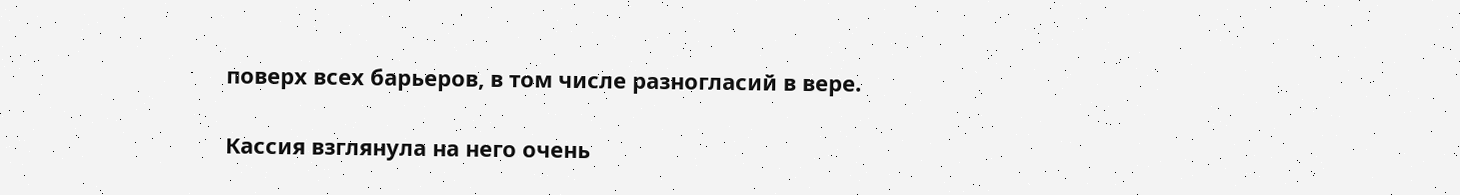поверх всех барьеров, в том числе разногласий в вере.

Кассия взглянула на него очень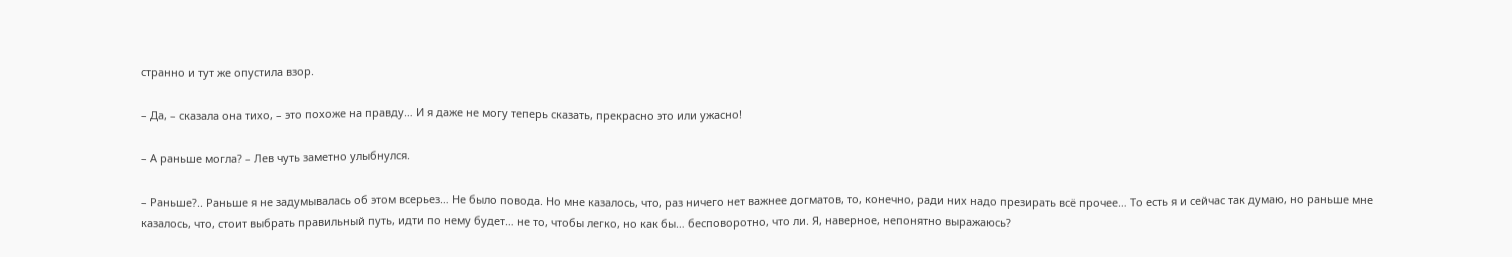странно и тут же опустила взор.

– Да, – сказала она тихо, – это похоже на правду… И я даже не могу теперь сказать, прекрасно это или ужасно!

– А раньше могла? – Лев чуть заметно улыбнулся.

– Раньше?.. Раньше я не задумывалась об этом всерьез… Не было повода. Но мне казалось, что, раз ничего нет важнее догматов, то, конечно, ради них надо презирать всё прочее… То есть я и сейчас так думаю, но раньше мне казалось, что, стоит выбрать правильный путь, идти по нему будет… не то, чтобы легко, но как бы… бесповоротно, что ли. Я, наверное, непонятно выражаюсь?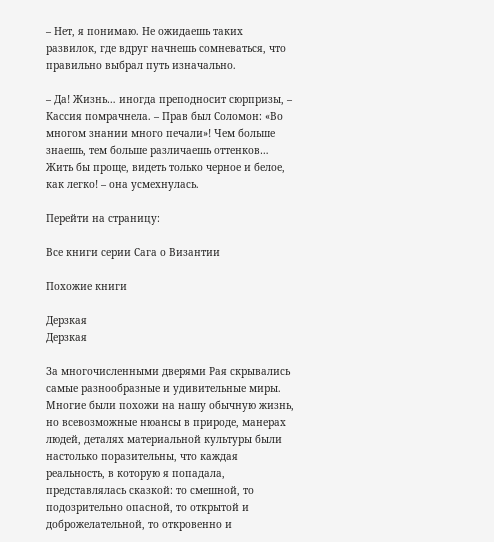– Нет, я понимаю. Не ожидаешь таких развилок, где вдруг начнешь сомневаться, что правильно выбрал путь изначально.

– Да! Жизнь… иногда преподносит сюрпризы, – Кассия помрачнела. – Прав был Соломон: «Во многом знании много печали»! Чем больше знаешь, тем больше различаешь оттенков… Жить бы проще, видеть только черное и белое, как легко! – она усмехнулась.

Перейти на страницу:

Все книги серии Сага о Византии

Похожие книги

Дерзкая
Дерзкая

За многочисленными дверями Рая скрывались самые разнообразные и удивительные миры. Многие были похожи на нашу обычную жизнь, но всевозможные нюансы в природе, манерах людей, деталях материальной культуры были настолько поразительны, что каждая реальность, в которую я попадала, представлялась сказкой: то смешной, то подозрительно опасной, то открытой и доброжелательной, то откровенно и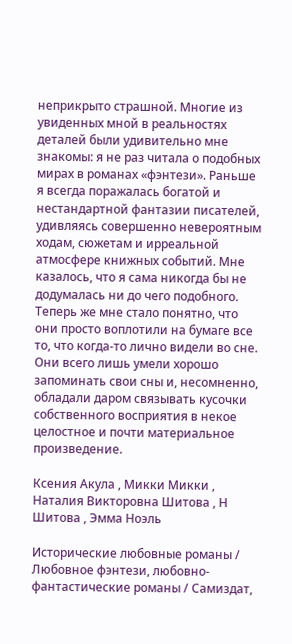неприкрыто страшной. Многие из увиденных мной в реальностях деталей были удивительно мне знакомы: я не раз читала о подобных мирах в романах «фэнтези». Раньше я всегда поражалась богатой и нестандартной фантазии писателей, удивляясь совершенно невероятным ходам, сюжетам и ирреальной атмосфере книжных событий. Мне казалось, что я сама никогда бы не додумалась ни до чего подобного. Теперь же мне стало понятно, что они просто воплотили на бумаге все то, что когда-то лично видели во сне. Они всего лишь умели хорошо запоминать свои сны и, несомненно, обладали даром связывать кусочки собственного восприятия в некое целостное и почти материальное произведение.

Ксения Акула , Микки Микки , Наталия Викторовна Шитова , Н Шитова , Эмма Ноэль

Исторические любовные романы / Любовное фэнтези, любовно-фантастические романы / Самиздат,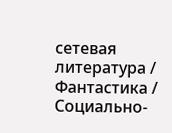сетевая литература / Фантастика / Социально-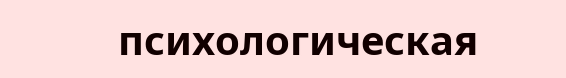психологическая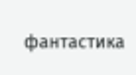фантастика